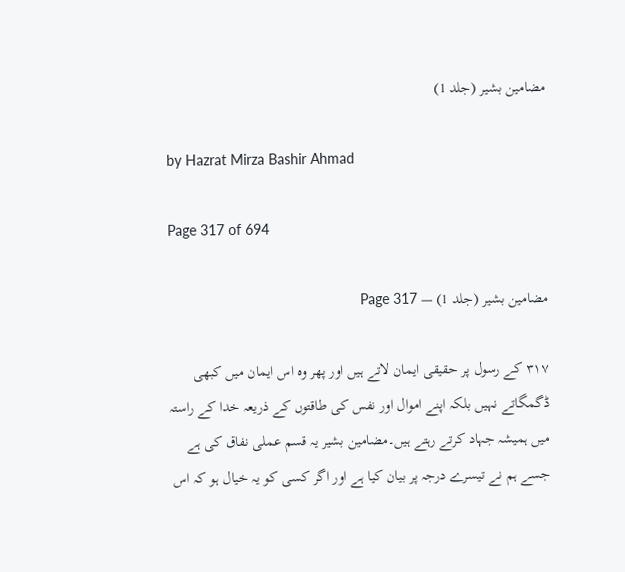مضامین بشیر (جلد 1)

by Hazrat Mirza Bashir Ahmad

Page 317 of 694

مضامین بشیر (جلد 1) — Page 317

۳۱۷ کے رسول پر حقیقی ایمان لاتے ہیں اور پھر وہ اس ایمان میں کبھی ڈگمگاتے نہیں بلکہ اپنے اموال اور نفس کی طاقتوں کے ذریعہ خدا کے راستہ میں ہمیشہ جہاد کرتے رہتے ہیں۔مضامین بشیر یہ قسم عملی نفاق کی ہے جسے ہم نے تیسرے درجہ پر بیان کیا ہے اور اگر کسی کو یہ خیال ہو کہ اس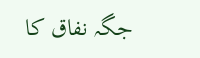جگہ نفاق کا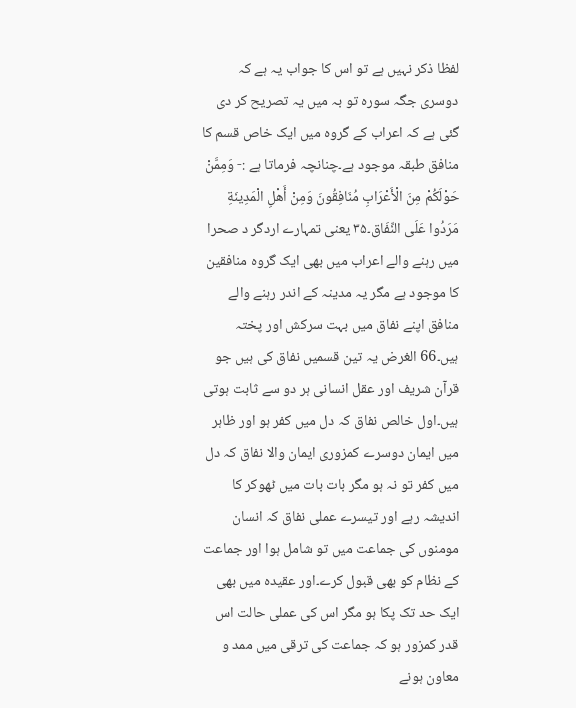لفظا ذکر نہیں ہے تو اس کا جواب یہ ہے کہ دوسری جگہ سورہ تو بہ میں یہ تصریح کر دی گئی ہے کہ اعراب کے گروہ میں ایک خاص قسم کا منافق طبقہ موجود ہے۔چنانچہ فرماتا ہے :- وَمِمَّنْ حَوْلَكُمْ مِنَ الْأَعْرَابِ مُنَافِقُونَ وَمِنْ أَهْلِ الْمَدِينَةِ مَرَدُوا عَلَى النِّفَاق۔۳۵ یعنی تمہارے اردگر د صحرا میں رہنے والے اعراب میں بھی ایک گروہ منافقین کا موجود ہے مگر یہ مدینہ کے اندر رہنے والے منافق اپنے نفاق میں بہت سرکش اور پختہ ہیں۔66 الغرض یہ تین قسمیں نفاق کی ہیں جو قرآن شریف اور عقل انسانی ہر دو سے ثابت ہوتی ہیں۔اول خالص نفاق کہ دل میں کفر ہو اور ظاہر میں ایمان دوسرے کمزوری ایمان والا نفاق کہ دل میں کفر تو نہ ہو مگر بات بات میں ٹھوکر کا اندیشہ رہے اور تیسرے عملی نفاق کہ انسان مومنوں کی جماعت میں تو شامل ہوا اور جماعت کے نظام کو بھی قبول کرے۔اور عقیدہ میں بھی ایک حد تک پکا ہو مگر اس کی عملی حالت اس قدر کمزور ہو کہ جماعت کی ترقی میں ممد و معاون ہونے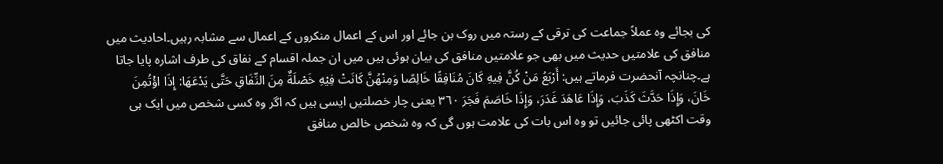کی بجائے وہ عملاً جماعت کی ترقی کے رستہ میں روک بن جائے اور اس کے اعمال منکروں کے اعمال سے مشابہ رہیں۔احادیث میں منافق کی علامتیں حدیث میں بھی جو علامتیں منافق کی بیان ہوئی ہیں میں ان جملہ اقسام کے نفاق کی طرف اشارہ پایا جاتا ہے۔چنانچہ آنحضرت فرماتے ہیں: أَرْبَعُ مَنْ كُنَّ فِيهِ كَانَ مُنَافِقًا خَالِصًا وَمِنْهُنَّ كَانَتْ فِيْهِ خَصْلَةٌ مِنَ النِّفَاقِ حَتَّى يَدْعَهَا: إِذَا اؤْتُمِنَ خَانَ، وَإِذَا حَدَّثَ كَذَبَ، وَإِذَا عَاهَدَ غَدَرَ، وَإِذَا خَاصَمَ فَجَرَ ٣٦٠ یعنی چار خصلتیں ایسی ہیں کہ اگر وہ کسی شخص میں ایک ہی وقت اکٹھی پائی جائیں تو وہ اس بات کی علامت ہوں گی کہ وہ شخص خالص منافق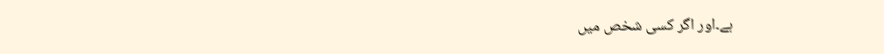ہے۔اور اگر کسی شخص میں